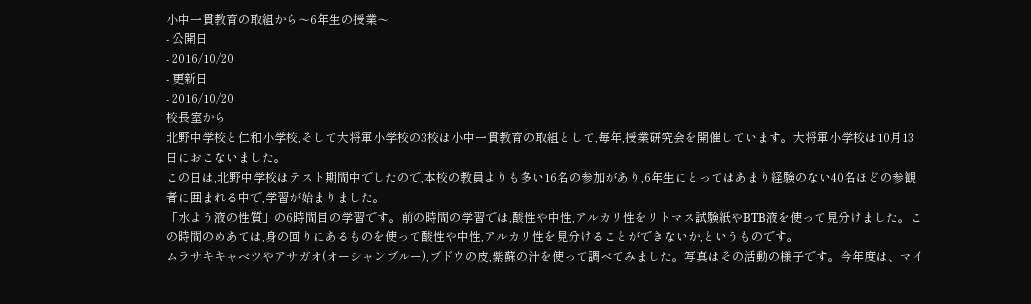小中一貫教育の取組から〜6年生の授業〜
- 公開日
- 2016/10/20
- 更新日
- 2016/10/20
校長室から
北野中学校と仁和小学校,そして大将軍小学校の3校は小中一貫教育の取組として,毎年,授業研究会を開催しています。大将軍小学校は10月13日におこないました。
この日は,北野中学校はテスト期間中でしたので,本校の教員よりも多い16名の参加があり,6年生にとってはあまり経験のない40名ほどの参観者に囲まれる中で,学習が始まりました。
「水よう液の性質」の6時間目の学習です。前の時間の学習では,酸性や中性,アルカリ性をリトマス試験紙やBTB液を使って見分けました。この時間のめあては,身の回りにあるものを使って酸性や中性,アルカリ性を見分けることができないか,というものです。
ムラサキキャベツやアサガオ(オーシャンブルー),ブドウの皮,紫蘇の汁を使って調べてみました。写真はその活動の様子です。今年度は、マイ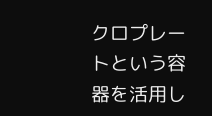クロプレートという容器を活用し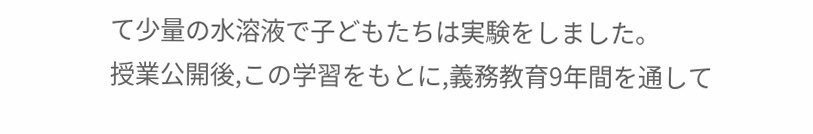て少量の水溶液で子どもたちは実験をしました。
授業公開後,この学習をもとに,義務教育9年間を通して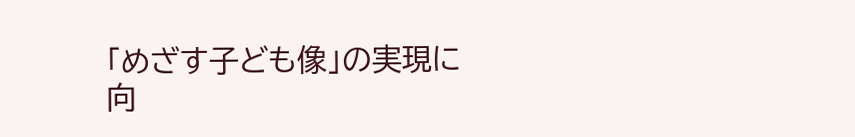「めざす子ども像」の実現に向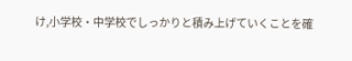け,小学校・中学校でしっかりと積み上げていくことを確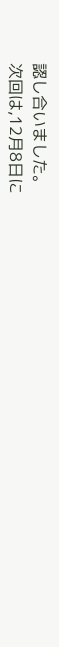認し合いました。
次回は,12月8日に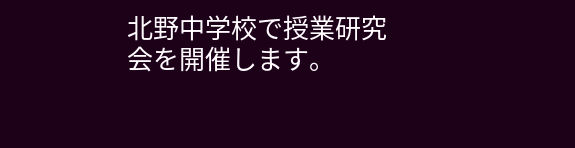北野中学校で授業研究会を開催します。